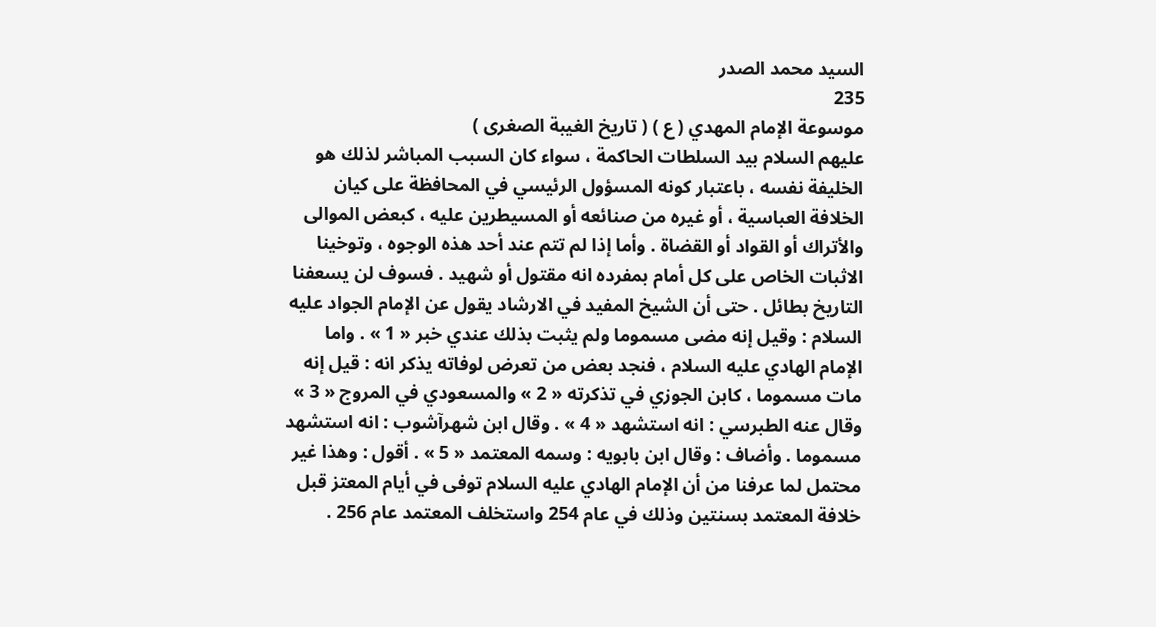السيد محمد الصدر
235
موسوعة الإمام المهدي ( ع ) ( تاريخ الغيبة الصغرى )
عليهم السلام بيد السلطات الحاكمة ، سواء كان السبب المباشر لذلك هو الخليفة نفسه ، باعتبار كونه المسؤول الرئيسي في المحافظة على كيان الخلافة العباسية ، أو غيره من صنائعه أو المسيطرين عليه ، كبعض الموالى والأتراك أو القواد أو القضاة . وأما إذا لم تتم عند أحد هذه الوجوه ، وتوخينا الاثبات الخاص على كل أمام بمفرده انه مقتول أو شهيد . فسوف لن يسعفنا التاريخ بطائل . حتى أن الشيخ المفيد في الارشاد يقول عن الإمام الجواد عليه السلام : وقيل إنه مضى مسموما ولم يثبت بذلك عندي خبر « 1 » . واما الإمام الهادي عليه السلام ، فنجد بعض من تعرض لوفاته يذكر انه : قيل إنه مات مسموما ، كابن الجوزي في تذكرته « 2 » والمسعودي في المروج « 3 » وقال عنه الطبرسي : انه استشهد « 4 » . وقال ابن شهرآشوب : انه استشهد مسموما . وأضاف : وقال ابن بابويه : وسمه المعتمد « 5 » . أقول : وهذا غير محتمل لما عرفنا من أن الإمام الهادي عليه السلام توفى في أيام المعتز قبل خلافة المعتمد بسنتين وذلك في عام 254 واستخلف المعتمد عام 256 .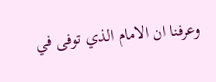وعرفنا ان الامام الذي توفى في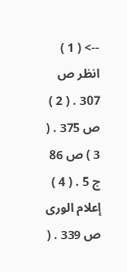--> ( 1 ) انظر ص 307 . ( 2 ) ص 375 . ( 3 ) ص 86 ج 5 . ( 4 ) إعلام الورى ص 339 . (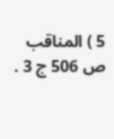5 ) المناقب ص 506 ج 3 .